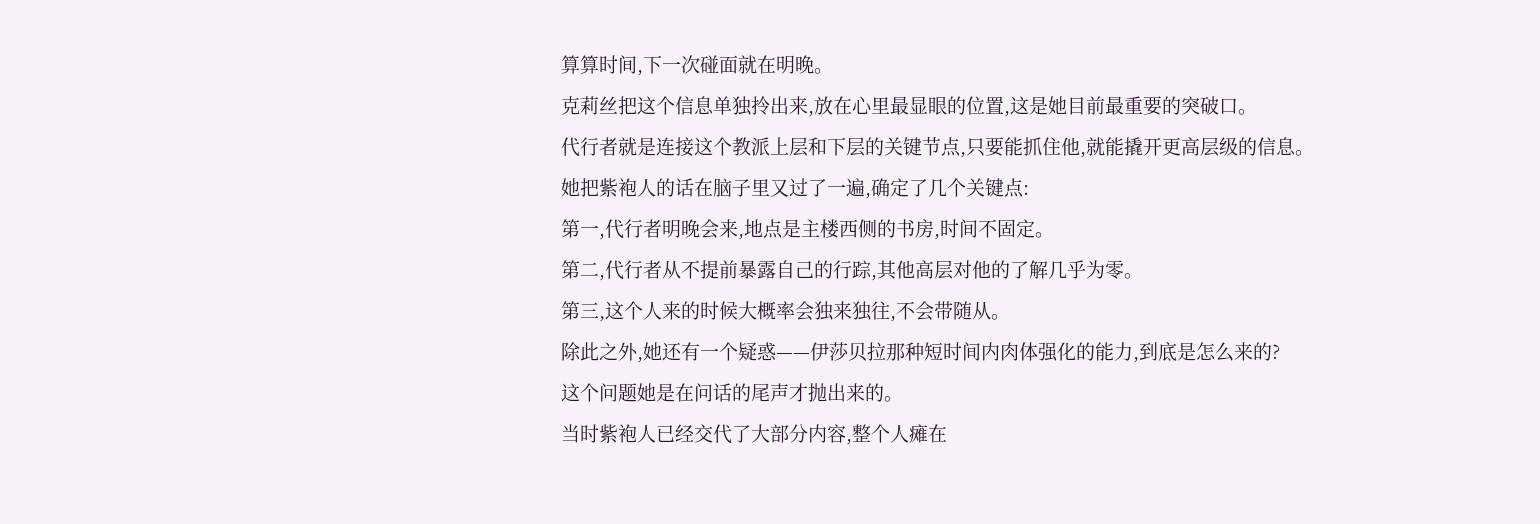算算时间,下一次碰面就在明晚。
克莉丝把这个信息单独拎出来,放在心里最显眼的位置,这是她目前最重要的突破口。
代行者就是连接这个教派上层和下层的关键节点,只要能抓住他,就能撬开更高层级的信息。
她把紫袍人的话在脑子里又过了一遍,确定了几个关键点:
第一,代行者明晚会来,地点是主楼西侧的书房,时间不固定。
第二,代行者从不提前暴露自己的行踪,其他高层对他的了解几乎为零。
第三,这个人来的时候大概率会独来独往,不会带随从。
除此之外,她还有一个疑惑——伊莎贝拉那种短时间内肉体强化的能力,到底是怎么来的?
这个问题她是在问话的尾声才抛出来的。
当时紫袍人已经交代了大部分内容,整个人瘫在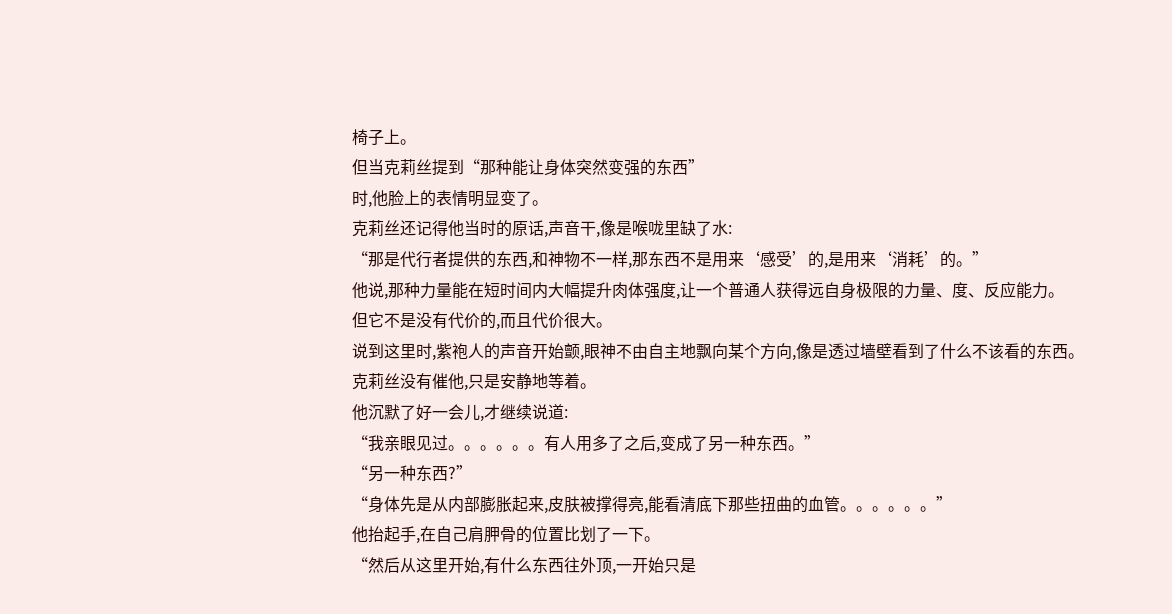椅子上。
但当克莉丝提到“那种能让身体突然变强的东西”
时,他脸上的表情明显变了。
克莉丝还记得他当时的原话,声音干,像是喉咙里缺了水:
“那是代行者提供的东西,和神物不一样,那东西不是用来‘感受’的,是用来‘消耗’的。”
他说,那种力量能在短时间内大幅提升肉体强度,让一个普通人获得远自身极限的力量、度、反应能力。
但它不是没有代价的,而且代价很大。
说到这里时,紫袍人的声音开始颤,眼神不由自主地飘向某个方向,像是透过墙壁看到了什么不该看的东西。
克莉丝没有催他,只是安静地等着。
他沉默了好一会儿,才继续说道:
“我亲眼见过。。。。。。有人用多了之后,变成了另一种东西。”
“另一种东西?”
“身体先是从内部膨胀起来,皮肤被撑得亮,能看清底下那些扭曲的血管。。。。。。”
他抬起手,在自己肩胛骨的位置比划了一下。
“然后从这里开始,有什么东西往外顶,一开始只是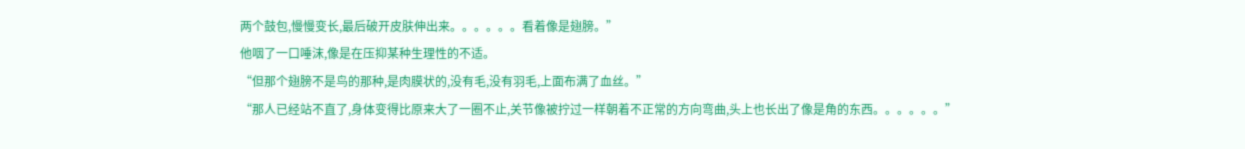两个鼓包,慢慢变长,最后破开皮肤伸出来。。。。。。看着像是翅膀。”
他咽了一口唾沫,像是在压抑某种生理性的不适。
“但那个翅膀不是鸟的那种,是肉膜状的,没有毛,没有羽毛,上面布满了血丝。”
“那人已经站不直了,身体变得比原来大了一圈不止,关节像被拧过一样朝着不正常的方向弯曲,头上也长出了像是角的东西。。。。。。”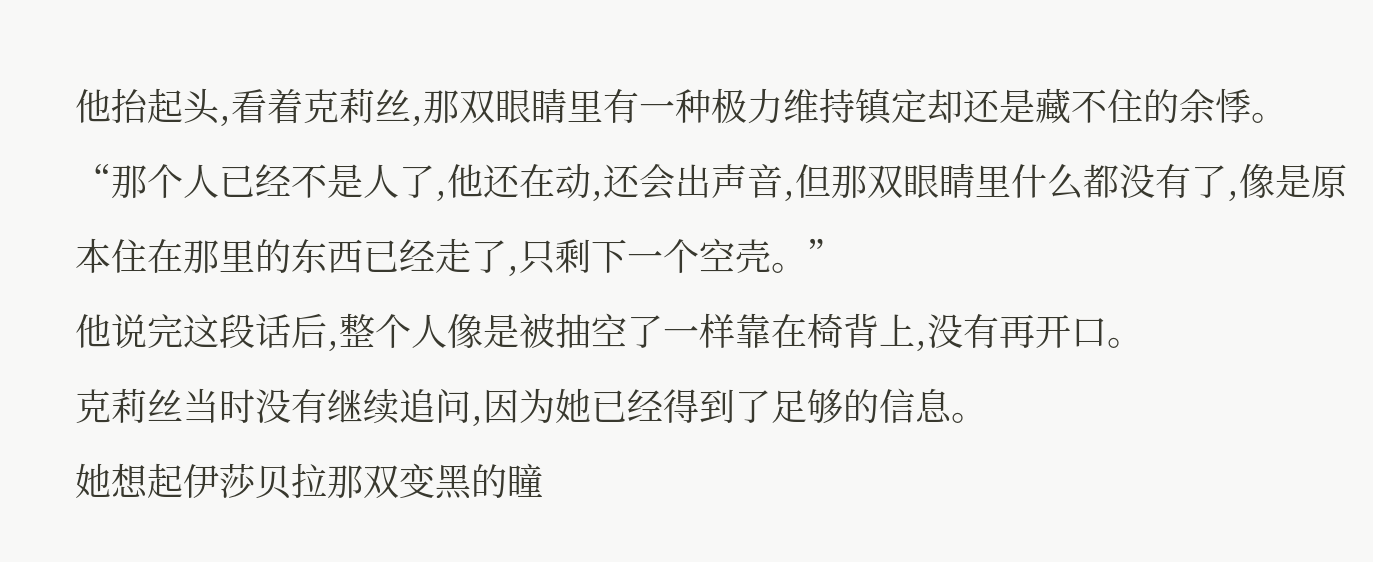他抬起头,看着克莉丝,那双眼睛里有一种极力维持镇定却还是藏不住的余悸。
“那个人已经不是人了,他还在动,还会出声音,但那双眼睛里什么都没有了,像是原本住在那里的东西已经走了,只剩下一个空壳。”
他说完这段话后,整个人像是被抽空了一样靠在椅背上,没有再开口。
克莉丝当时没有继续追问,因为她已经得到了足够的信息。
她想起伊莎贝拉那双变黑的瞳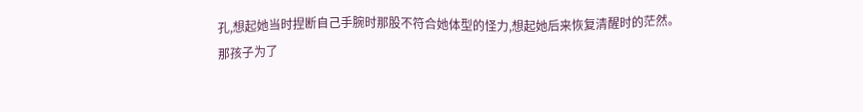孔,想起她当时捏断自己手腕时那股不符合她体型的怪力,想起她后来恢复清醒时的茫然。
那孩子为了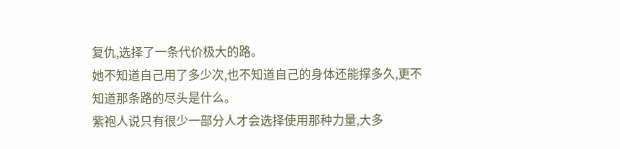复仇,选择了一条代价极大的路。
她不知道自己用了多少次,也不知道自己的身体还能撑多久,更不知道那条路的尽头是什么。
紫袍人说只有很少一部分人才会选择使用那种力量,大多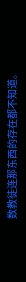数教徒连那东西的存在都不知道。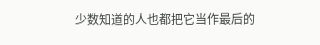少数知道的人也都把它当作最后的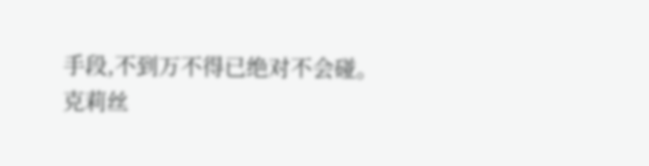手段,不到万不得已绝对不会碰。
克莉丝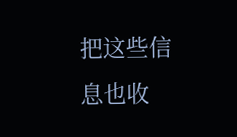把这些信息也收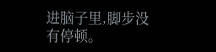进脑子里,脚步没有停顿。